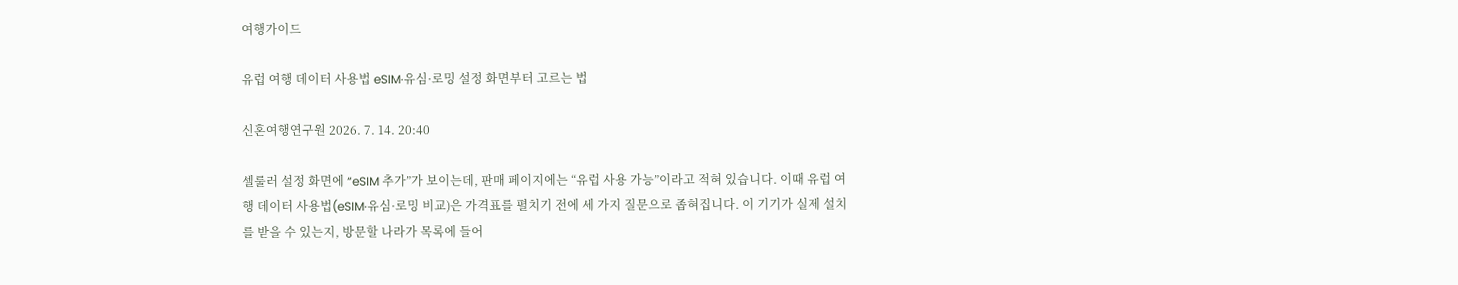여행가이드

유럽 여행 데이터 사용법 eSIM·유심·로밍 설정 화면부터 고르는 법

신혼여행연구원 2026. 7. 14. 20:40

셀룰러 설정 화면에 “eSIM 추가”가 보이는데, 판매 페이지에는 “유럽 사용 가능”이라고 적혀 있습니다. 이때 유럽 여행 데이터 사용법(eSIM·유심·로밍 비교)은 가격표를 펼치기 전에 세 가지 질문으로 좁혀집니다. 이 기기가 실제 설치를 받을 수 있는지, 방문할 나라가 목록에 들어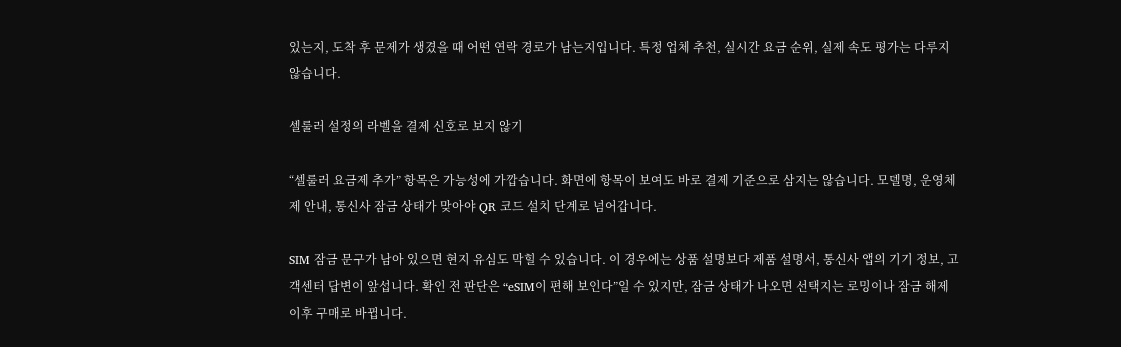있는지, 도착 후 문제가 생겼을 때 어떤 연락 경로가 남는지입니다. 특정 업체 추천, 실시간 요금 순위, 실제 속도 평가는 다루지 않습니다.

셀룰러 설정의 라벨을 결제 신호로 보지 않기

“셀룰러 요금제 추가” 항목은 가능성에 가깝습니다. 화면에 항목이 보여도 바로 결제 기준으로 삼지는 않습니다. 모델명, 운영체제 안내, 통신사 잠금 상태가 맞아야 QR 코드 설치 단계로 넘어갑니다.

SIM 잠금 문구가 남아 있으면 현지 유심도 막힐 수 있습니다. 이 경우에는 상품 설명보다 제품 설명서, 통신사 앱의 기기 정보, 고객센터 답변이 앞섭니다. 확인 전 판단은 “eSIM이 편해 보인다”일 수 있지만, 잠금 상태가 나오면 선택지는 로밍이나 잠금 해제 이후 구매로 바뀝니다.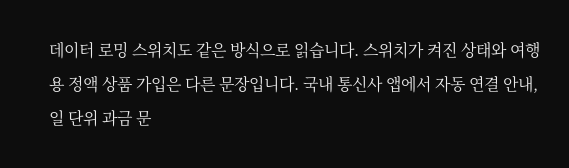데이터 로밍 스위치도 같은 방식으로 읽습니다. 스위치가 켜진 상태와 여행용 정액 상품 가입은 다른 문장입니다. 국내 통신사 앱에서 자동 연결 안내, 일 단위 과금 문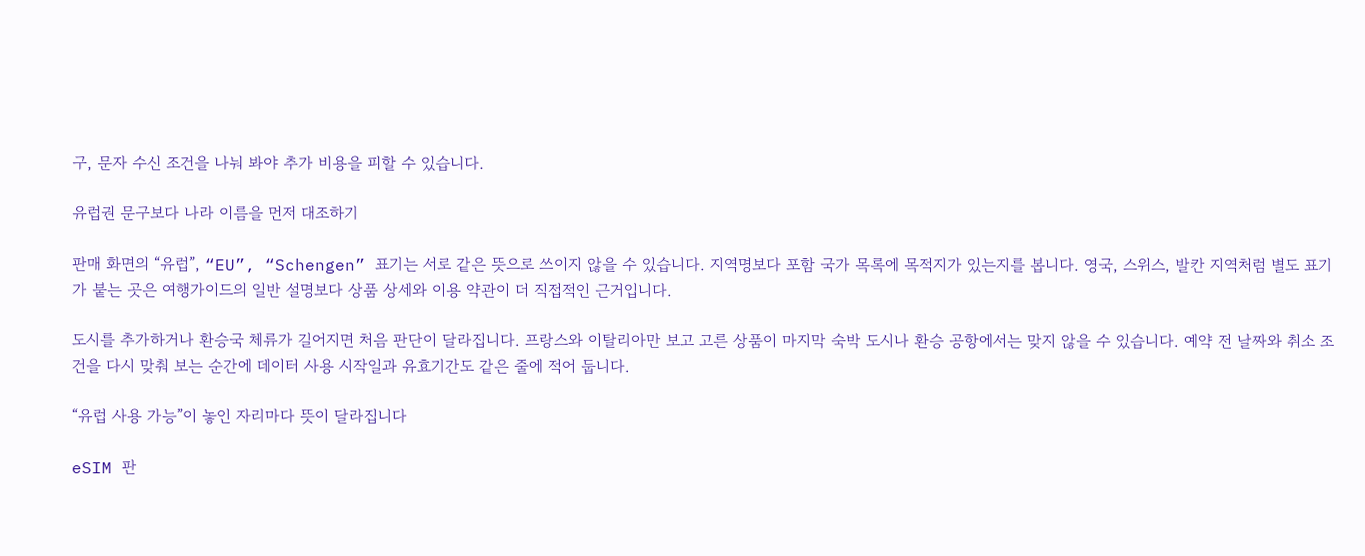구, 문자 수신 조건을 나눠 봐야 추가 비용을 피할 수 있습니다.

유럽권 문구보다 나라 이름을 먼저 대조하기

판매 화면의 “유럽”, “EU”, “Schengen” 표기는 서로 같은 뜻으로 쓰이지 않을 수 있습니다. 지역명보다 포함 국가 목록에 목적지가 있는지를 봅니다. 영국, 스위스, 발칸 지역처럼 별도 표기가 붙는 곳은 여행가이드의 일반 설명보다 상품 상세와 이용 약관이 더 직접적인 근거입니다.

도시를 추가하거나 환승국 체류가 길어지면 처음 판단이 달라집니다. 프랑스와 이탈리아만 보고 고른 상품이 마지막 숙박 도시나 환승 공항에서는 맞지 않을 수 있습니다. 예약 전 날짜와 취소 조건을 다시 맞춰 보는 순간에 데이터 사용 시작일과 유효기간도 같은 줄에 적어 둡니다.

“유럽 사용 가능”이 놓인 자리마다 뜻이 달라집니다

eSIM 판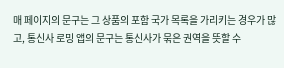매 페이지의 문구는 그 상품의 포함 국가 목록을 가리키는 경우가 많고, 통신사 로밍 앱의 문구는 통신사가 묶은 권역을 뜻할 수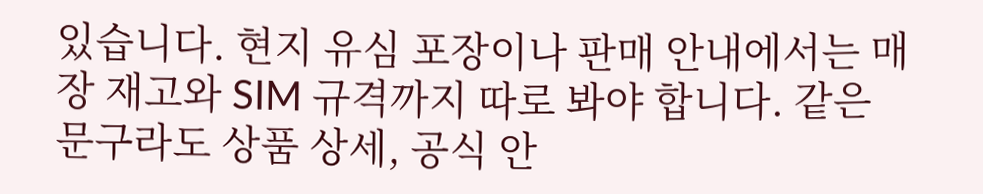있습니다. 현지 유심 포장이나 판매 안내에서는 매장 재고와 SIM 규격까지 따로 봐야 합니다. 같은 문구라도 상품 상세, 공식 안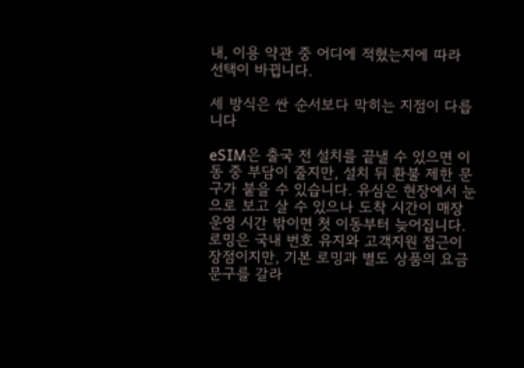내, 이용 약관 중 어디에 적혔는지에 따라 선택이 바뀝니다.

세 방식은 싼 순서보다 막히는 지점이 다릅니다

eSIM은 출국 전 설치를 끝낼 수 있으면 이동 중 부담이 줄지만, 설치 뒤 환불 제한 문구가 붙을 수 있습니다. 유심은 현장에서 눈으로 보고 살 수 있으나 도착 시간이 매장 운영 시간 밖이면 첫 이동부터 늦어집니다. 로밍은 국내 번호 유지와 고객지원 접근이 장점이지만, 기본 로밍과 별도 상품의 요금 문구를 갈라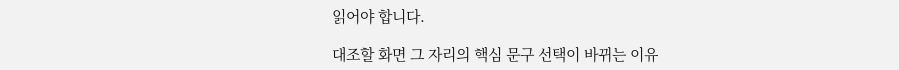읽어야 합니다.

대조할 화면 그 자리의 핵심 문구 선택이 바뀌는 이유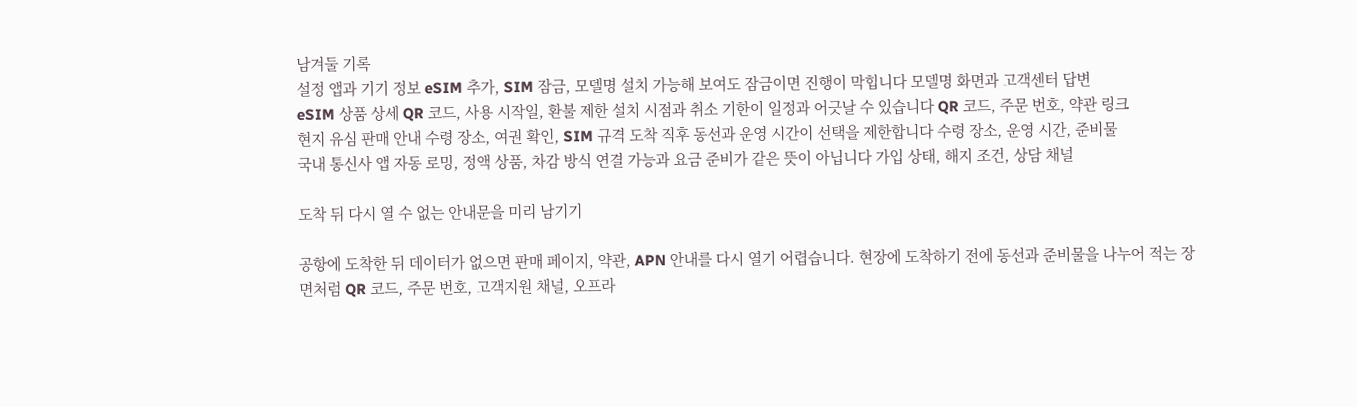남겨둘 기록
설정 앱과 기기 정보 eSIM 추가, SIM 잠금, 모델명 설치 가능해 보여도 잠금이면 진행이 막힙니다 모델명 화면과 고객센터 답변
eSIM 상품 상세 QR 코드, 사용 시작일, 환불 제한 설치 시점과 취소 기한이 일정과 어긋날 수 있습니다 QR 코드, 주문 번호, 약관 링크
현지 유심 판매 안내 수령 장소, 여권 확인, SIM 규격 도착 직후 동선과 운영 시간이 선택을 제한합니다 수령 장소, 운영 시간, 준비물
국내 통신사 앱 자동 로밍, 정액 상품, 차감 방식 연결 가능과 요금 준비가 같은 뜻이 아닙니다 가입 상태, 해지 조건, 상담 채널

도착 뒤 다시 열 수 없는 안내문을 미리 남기기

공항에 도착한 뒤 데이터가 없으면 판매 페이지, 약관, APN 안내를 다시 열기 어렵습니다. 현장에 도착하기 전에 동선과 준비물을 나누어 적는 장면처럼 QR 코드, 주문 번호, 고객지원 채널, 오프라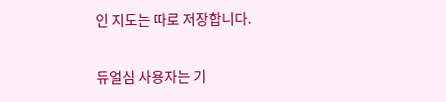인 지도는 따로 저장합니다.

듀얼심 사용자는 기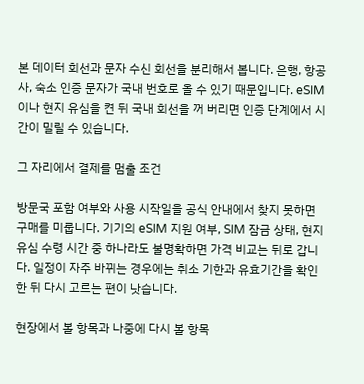본 데이터 회선과 문자 수신 회선을 분리해서 봅니다. 은행, 항공사, 숙소 인증 문자가 국내 번호로 올 수 있기 때문입니다. eSIM이나 현지 유심을 켠 뒤 국내 회선을 꺼 버리면 인증 단계에서 시간이 밀릴 수 있습니다.

그 자리에서 결제를 멈출 조건

방문국 포함 여부와 사용 시작일을 공식 안내에서 찾지 못하면 구매를 미룹니다. 기기의 eSIM 지원 여부, SIM 잠금 상태, 현지 유심 수령 시간 중 하나라도 불명확하면 가격 비교는 뒤로 갑니다. 일정이 자주 바뀌는 경우에는 취소 기한과 유효기간을 확인한 뒤 다시 고르는 편이 낫습니다.

현장에서 볼 항목과 나중에 다시 볼 항목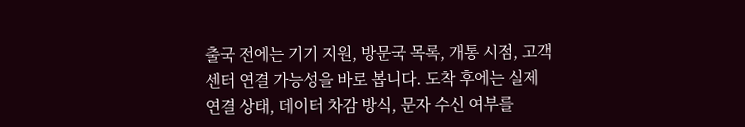출국 전에는 기기 지원, 방문국 목록, 개통 시점, 고객센터 연결 가능성을 바로 봅니다. 도착 후에는 실제 연결 상태, 데이터 차감 방식, 문자 수신 여부를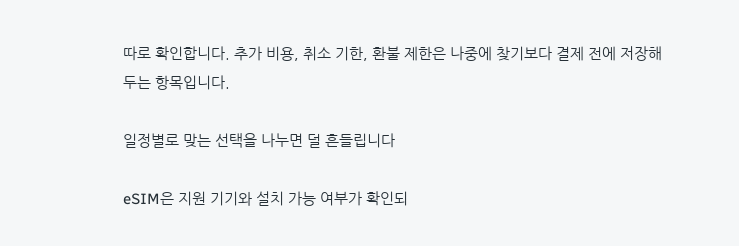따로 확인합니다. 추가 비용, 취소 기한, 환불 제한은 나중에 찾기보다 결제 전에 저장해 두는 항목입니다.

일정별로 맞는 선택을 나누면 덜 흔들립니다

eSIM은 지원 기기와 설치 가능 여부가 확인되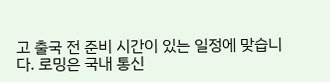고 출국 전 준비 시간이 있는 일정에 맞습니다. 로밍은 국내 통신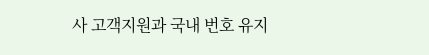사 고객지원과 국내 번호 유지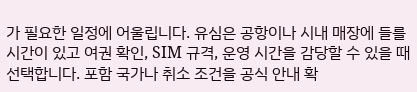가 필요한 일정에 어울립니다. 유심은 공항이나 시내 매장에 들를 시간이 있고 여권 확인, SIM 규격, 운영 시간을 감당할 수 있을 때 선택합니다. 포함 국가나 취소 조건을 공식 안내 확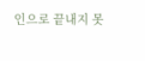인으로 끝내지 못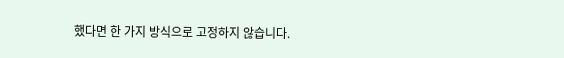했다면 한 가지 방식으로 고정하지 않습니다.